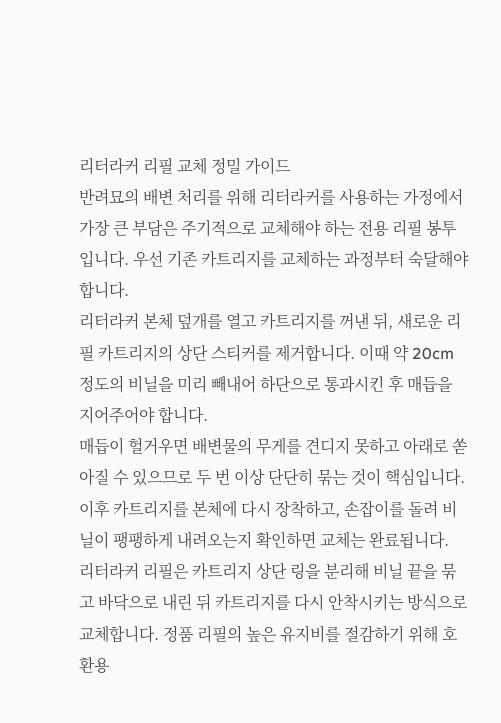리터라커 리필 교체 정밀 가이드
반려묘의 배변 처리를 위해 리터라커를 사용하는 가정에서 가장 큰 부담은 주기적으로 교체해야 하는 전용 리필 봉투입니다. 우선 기존 카트리지를 교체하는 과정부터 숙달해야 합니다.
리터라커 본체 덮개를 열고 카트리지를 꺼낸 뒤, 새로운 리필 카트리지의 상단 스티커를 제거합니다. 이때 약 20cm 정도의 비닐을 미리 빼내어 하단으로 통과시킨 후 매듭을 지어주어야 합니다.
매듭이 헐거우면 배변물의 무게를 견디지 못하고 아래로 쏟아질 수 있으므로 두 번 이상 단단히 묶는 것이 핵심입니다. 이후 카트리지를 본체에 다시 장착하고, 손잡이를 돌려 비닐이 팽팽하게 내려오는지 확인하면 교체는 완료됩니다.
리터라커 리필은 카트리지 상단 링을 분리해 비닐 끝을 묶고 바닥으로 내린 뒤 카트리지를 다시 안착시키는 방식으로 교체합니다. 정품 리필의 높은 유지비를 절감하기 위해 호환용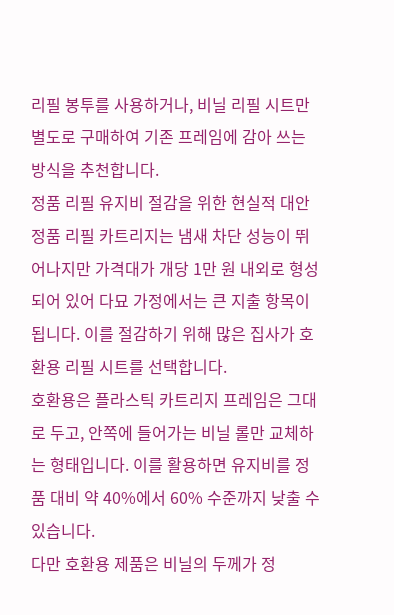리필 봉투를 사용하거나, 비닐 리필 시트만 별도로 구매하여 기존 프레임에 감아 쓰는 방식을 추천합니다.
정품 리필 유지비 절감을 위한 현실적 대안
정품 리필 카트리지는 냄새 차단 성능이 뛰어나지만 가격대가 개당 1만 원 내외로 형성되어 있어 다묘 가정에서는 큰 지출 항목이 됩니다. 이를 절감하기 위해 많은 집사가 호환용 리필 시트를 선택합니다.
호환용은 플라스틱 카트리지 프레임은 그대로 두고, 안쪽에 들어가는 비닐 롤만 교체하는 형태입니다. 이를 활용하면 유지비를 정품 대비 약 40%에서 60% 수준까지 낮출 수 있습니다.
다만 호환용 제품은 비닐의 두께가 정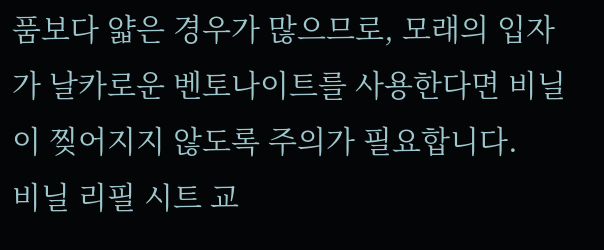품보다 얇은 경우가 많으므로, 모래의 입자가 날카로운 벤토나이트를 사용한다면 비닐이 찢어지지 않도록 주의가 필요합니다.
비닐 리필 시트 교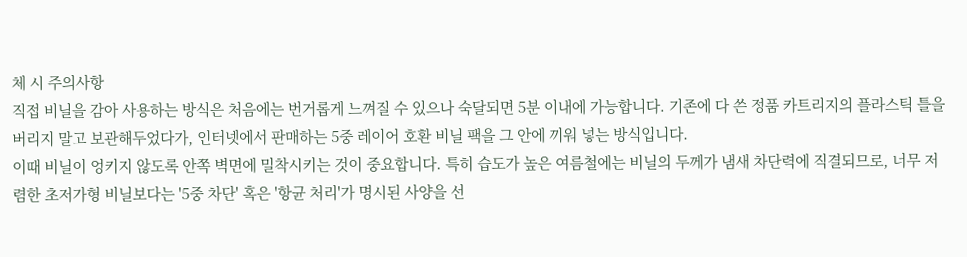체 시 주의사항
직접 비닐을 감아 사용하는 방식은 처음에는 번거롭게 느껴질 수 있으나 숙달되면 5분 이내에 가능합니다. 기존에 다 쓴 정품 카트리지의 플라스틱 틀을 버리지 말고 보관해두었다가, 인터넷에서 판매하는 5중 레이어 호환 비닐 팩을 그 안에 끼워 넣는 방식입니다.
이때 비닐이 엉키지 않도록 안쪽 벽면에 밀착시키는 것이 중요합니다. 특히 습도가 높은 여름철에는 비닐의 두께가 냄새 차단력에 직결되므로, 너무 저렴한 초저가형 비닐보다는 '5중 차단' 혹은 '항균 처리'가 명시된 사양을 선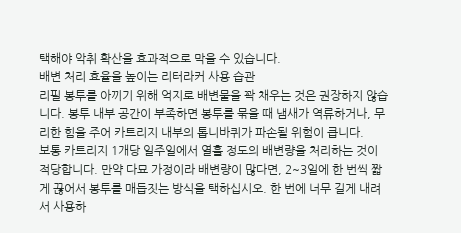택해야 악취 확산을 효과적으로 막을 수 있습니다.
배변 처리 효율을 높이는 리터라커 사용 습관
리필 봉투를 아끼기 위해 억지로 배변물을 꽉 채우는 것은 권장하지 않습니다. 봉투 내부 공간이 부족하면 봉투를 묶을 때 냄새가 역류하거나, 무리한 힘을 주어 카트리지 내부의 톱니바퀴가 파손될 위험이 큽니다.
보통 카트리지 1개당 일주일에서 열흘 정도의 배변량을 처리하는 것이 적당합니다. 만약 다묘 가정이라 배변량이 많다면, 2~3일에 한 번씩 짧게 끊어서 봉투를 매듭짓는 방식을 택하십시오. 한 번에 너무 길게 내려서 사용하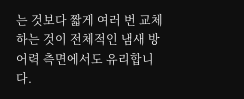는 것보다 짧게 여러 번 교체하는 것이 전체적인 냄새 방어력 측면에서도 유리합니다.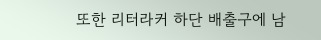또한 리터라커 하단 배출구에 남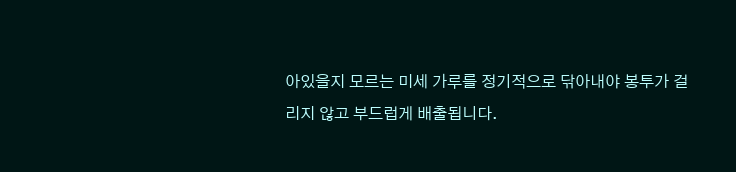아있을지 모르는 미세 가루를 정기적으로 닦아내야 봉투가 걸리지 않고 부드럽게 배출됩니다.